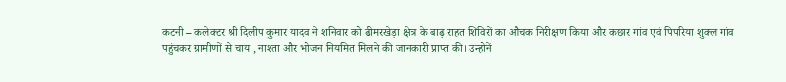कटनी – कलेक्टर श्री दिलीप कुमार यादव ने शनिवार को ढीमरखेड़ा क्षेत्र के बाढ़ राहत शिविरों का औचक निरीक्षण किया और कछार गांव एवं पिपरिया शुक्ल गांव पहुंचकर ग्रामीणों से चाय , नाश्ता और भोजन नियमित मिलने की जानकारी प्राप्त की। उन्होनें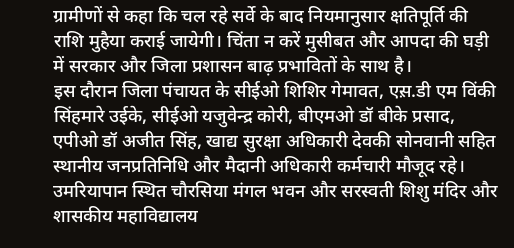ग्रामीणों से कहा कि चल रहे सर्वे के बाद नियमानुसार क्षतिपूर्ति की राशि मुहैया कराई जायेगी। चिंता न करें मुसीबत और आपदा की घड़ी में सरकार और जिला प्रशासन बाढ़ प्रभावितों के साथ है।
इस दौरान जिला पंचायत के सीईओ शिशिर गेमावत, एस़.डी एम विंकी सिंहमारे उईके, सीईओ यजुवेन्द्र कोरी, बीएमओ डॉ बीके प्रसाद, एपीओ डॉ अजीत सिंह, खाद्य सुरक्षा अधिकारी देवकी सोनवानी सहित स्थानीय जनप्रतिनिधि और मैदानी अधिकारी कर्मचारी मौजूद रहे।
उमरियापान स्थित चौरसिया मंगल भवन और सरस्वती शिशु मंदिर और शासकीय महाविद्यालय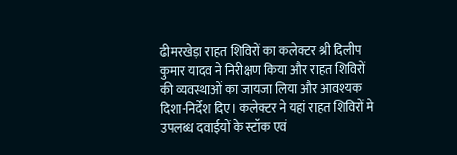ढीमरखेड़ा राहत शिविरों का कलेक्टर श्री दिलीप कुमार यादव ने निरीक्षण किया और राहत शिविरों की व्यवस्थाओं का जायजा लिया और आवश्यक दिशा-निर्देश दिए। कलेक्टर ने यहां राहत शिविरों मे उपलब्ध दवाईयों के स्टॉक एवं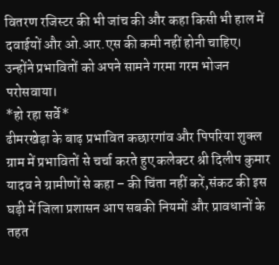वितरण रजिस्टर की भी जांच की और कहा किसी भी हाल में दवाईयों और ओ.आर.एस की कमी नहीं होनी चाहिए। उन्होंने प्रभावितों को अपने सामने गरमा गरम भोजन परोसवाया।
*हो रहा सर्वे*
ढीमरखेड़ा के बाढ़ प्रभावित कछारगांव और पिपरिया शुक्ल ग्राम में प्रभावितों से चर्चा करते हुए कलेक्टर श्री दिलीप कुमार यादव ने ग्रामीणों से कहा – की चिंता नहीं करें,संकट की इस घड़ी में जिला प्रशासन आप सबकी नियमों और प्रावधानों के तहत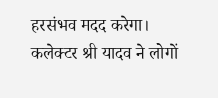हरसंभव मदद करेगा। कलेक्टर श्री यादव ने लोगों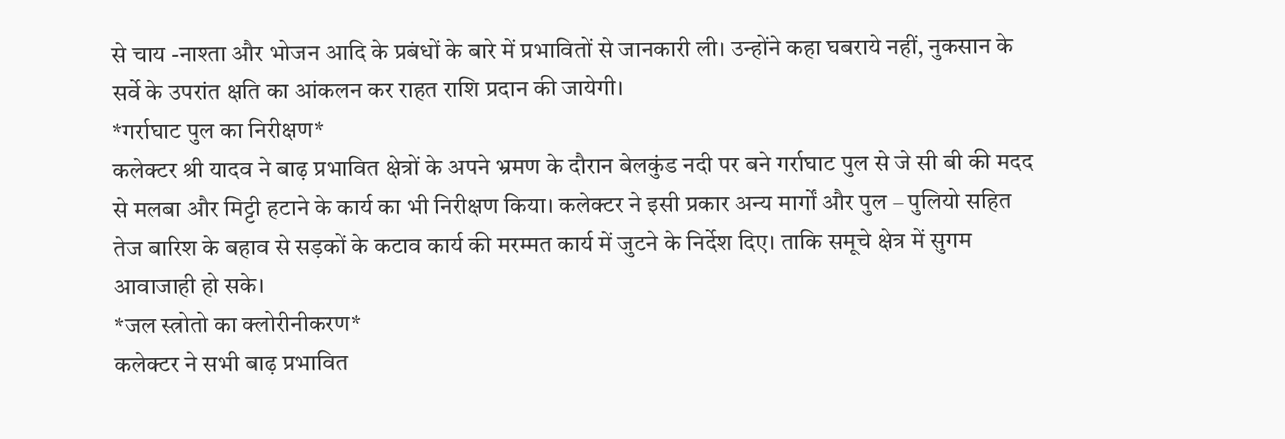से चाय -नाश्ता और भोजन आदि के प्रबंधों के बारे में प्रभावितों से जानकारी ली। उन्होंने कहा घबराये नहीं, नुकसान के सर्वे के उपरांत क्षति का आंकलन कर राहत राशि प्रदान की जायेगी।
*गर्राघाट पुल का निरीक्षण*
कलेक्टर श्री यादव ने बाढ़ प्रभावित क्षेत्रों के अपने भ्रमण के दौरान बेलकुंड नदी पर बने गर्राघाट पुल से जे सी बी की मदद से मलबा और मिट्टी हटाने के कार्य का भी निरीक्षण किया। कलेक्टर ने इसी प्रकार अन्य मार्गों और पुल – पुलियो सहित तेज बारिश के बहाव से सड़कों के कटाव कार्य की मरम्मत कार्य में जुटने के निर्देश दिए। ताकि समूचे क्षेत्र में सुगम आवाजाही हो सके।
*जल स्त्रोतो का क्लोरीनीकरण*
कलेक्टर ने सभी बाढ़ प्रभावित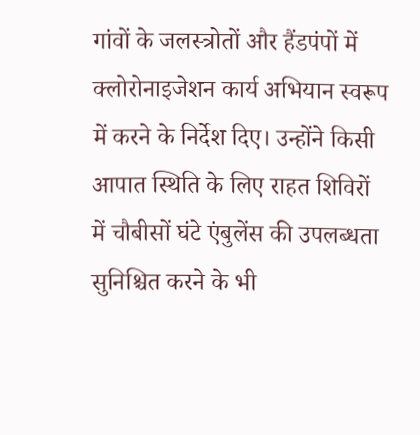गांवों के जलस्त्रोतों और हैंडपंपों में क्लोरोनाइजेशन कार्य अभियान स्वरूप में करने के निर्देश दिए। उन्होंने किसी आपात स्थिति के लिए राहत शिविरों में चौबीसों घंटे एंबुलेंस की उपलब्धता सुनिश्चित करने के भी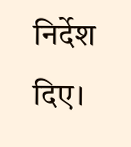निर्देश दिए।